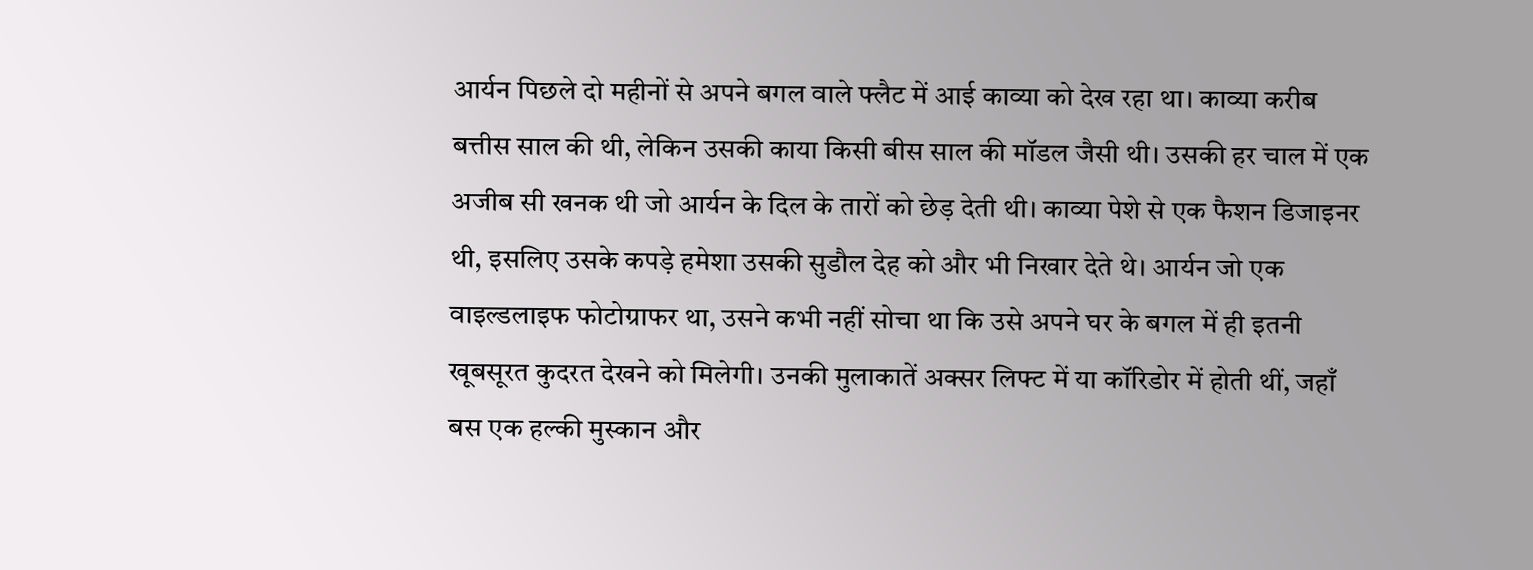आर्यन पिछले दो महीनों से अपने बगल वाले फ्लैट में आई काव्या को देख रहा था। काव्या करीब बत्तीस साल की थी, लेकिन उसकी काया किसी बीस साल की मॉडल जैसी थी। उसकी हर चाल में एक अजीब सी खनक थी जो आर्यन के दिल के तारों को छेड़ देती थी। काव्या पेशे से एक फैशन डिजाइनर थी, इसलिए उसके कपड़े हमेशा उसकी सुडौल देह को और भी निखार देते थे। आर्यन जो एक वाइल्डलाइफ फोटोग्राफर था, उसने कभी नहीं सोचा था कि उसे अपने घर के बगल में ही इतनी खूबसूरत कुदरत देखने को मिलेगी। उनकी मुलाकातें अक्सर लिफ्ट में या कॉरिडोर में होती थीं, जहाँ बस एक हल्की मुस्कान और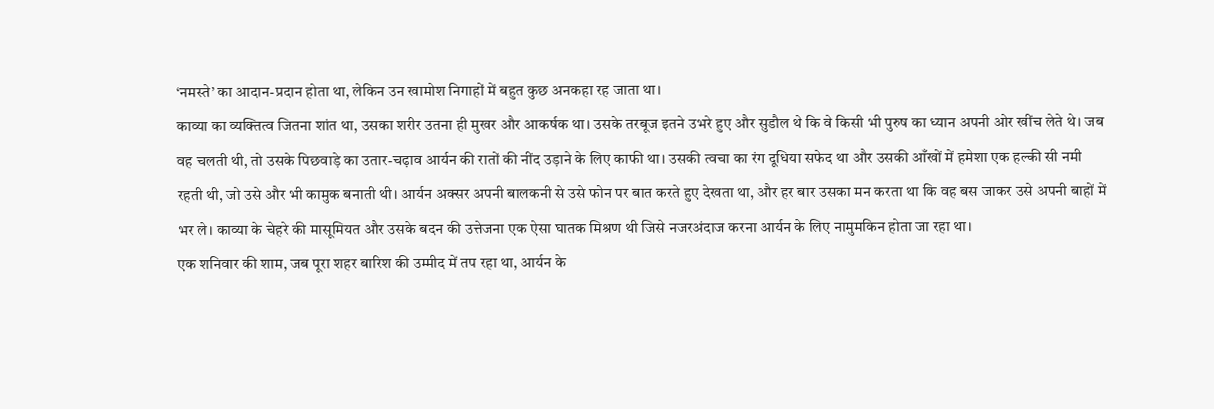‘नमस्ते’ का आदान-प्रदान होता था, लेकिन उन खामोश निगाहों में बहुत कुछ अनकहा रह जाता था।
काव्या का व्यक्तित्व जितना शांत था, उसका शरीर उतना ही मुखर और आकर्षक था। उसके तरबूज इतने उभरे हुए और सुडौल थे कि वे किसी भी पुरुष का ध्यान अपनी ओर खींच लेते थे। जब वह चलती थी, तो उसके पिछवाड़े का उतार-चढ़ाव आर्यन की रातों की नींद उड़ाने के लिए काफी था। उसकी त्वचा का रंग दूधिया सफेद था और उसकी आँखों में हमेशा एक हल्की सी नमी रहती थी, जो उसे और भी कामुक बनाती थी। आर्यन अक्सर अपनी बालकनी से उसे फोन पर बात करते हुए देखता था, और हर बार उसका मन करता था कि वह बस जाकर उसे अपनी बाहों में भर ले। काव्या के चेहरे की मासूमियत और उसके बदन की उत्तेजना एक ऐसा घातक मिश्रण थी जिसे नजरअंदाज करना आर्यन के लिए नामुमकिन होता जा रहा था।
एक शनिवार की शाम, जब पूरा शहर बारिश की उम्मीद में तप रहा था, आर्यन के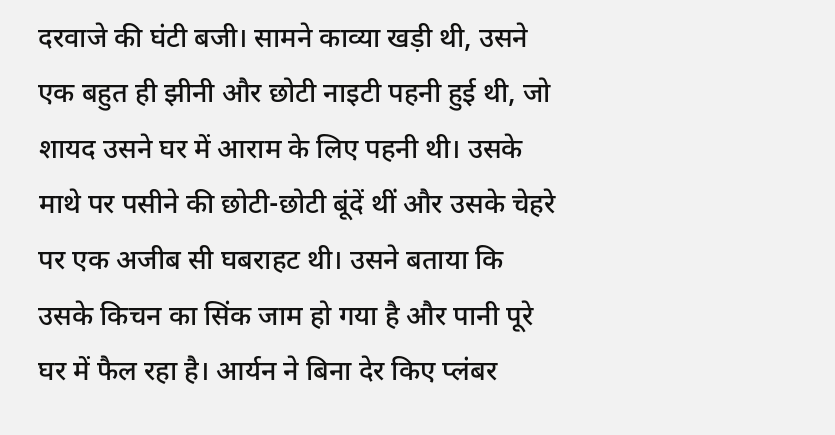दरवाजे की घंटी बजी। सामने काव्या खड़ी थी, उसने एक बहुत ही झीनी और छोटी नाइटी पहनी हुई थी, जो शायद उसने घर में आराम के लिए पहनी थी। उसके माथे पर पसीने की छोटी-छोटी बूंदें थीं और उसके चेहरे पर एक अजीब सी घबराहट थी। उसने बताया कि उसके किचन का सिंक जाम हो गया है और पानी पूरे घर में फैल रहा है। आर्यन ने बिना देर किए प्लंबर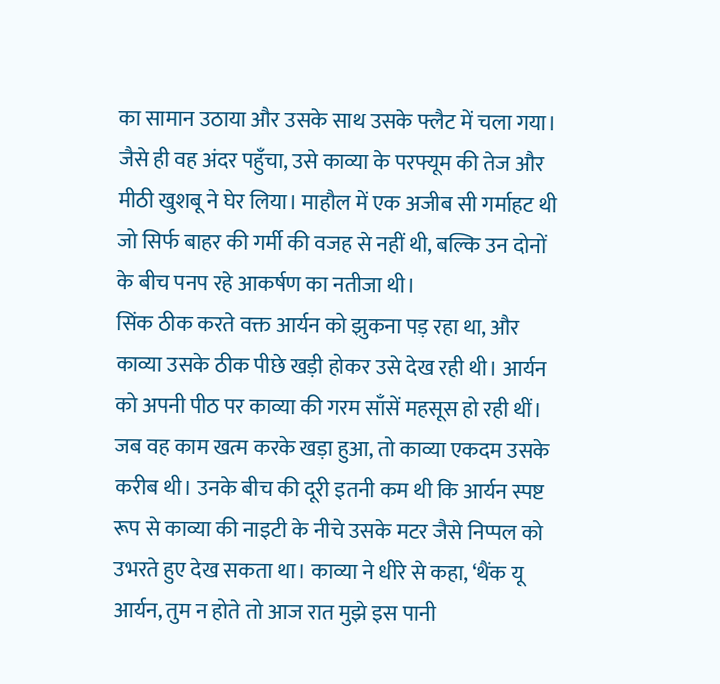का सामान उठाया और उसके साथ उसके फ्लैट में चला गया। जैसे ही वह अंदर पहुँचा, उसे काव्या के परफ्यूम की तेज और मीठी खुशबू ने घेर लिया। माहौल में एक अजीब सी गर्माहट थी जो सिर्फ बाहर की गर्मी की वजह से नहीं थी, बल्कि उन दोनों के बीच पनप रहे आकर्षण का नतीजा थी।
सिंक ठीक करते वक्त आर्यन को झुकना पड़ रहा था, और काव्या उसके ठीक पीछे खड़ी होकर उसे देख रही थी। आर्यन को अपनी पीठ पर काव्या की गरम साँसें महसूस हो रही थीं। जब वह काम खत्म करके खड़ा हुआ, तो काव्या एकदम उसके करीब थी। उनके बीच की दूरी इतनी कम थी कि आर्यन स्पष्ट रूप से काव्या की नाइटी के नीचे उसके मटर जैसे निप्पल को उभरते हुए देख सकता था। काव्या ने धीरे से कहा, ‘थैंक यू आर्यन, तुम न होते तो आज रात मुझे इस पानी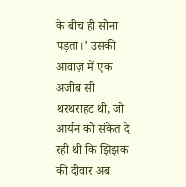के बीच ही सोना पड़ता।’ उसकी आवाज़ में एक अजीब सी थरथराहट थी, जो आर्यन को संकेत दे रही थी कि झिझक की दीवार अब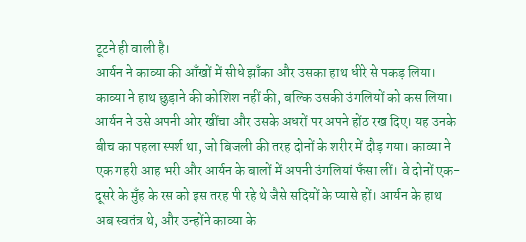टूटने ही वाली है।
आर्यन ने काव्या की आँखों में सीधे झाँका और उसका हाथ धीरे से पकड़ लिया। काव्या ने हाथ छुड़ाने की कोशिश नहीं की, बल्कि उसकी उंगलियों को कस लिया। आर्यन ने उसे अपनी ओर खींचा और उसके अधरों पर अपने होंठ रख दिए। यह उनके बीच का पहला स्पर्श था, जो बिजली की तरह दोनों के शरीर में दौड़ गया। काव्या ने एक गहरी आह भरी और आर्यन के बालों में अपनी उंगलियां फँसा लीं। वे दोनों एक-दूसरे के मुँह के रस को इस तरह पी रहे थे जैसे सदियों के प्यासे हों। आर्यन के हाथ अब स्वतंत्र थे, और उन्होंने काव्या के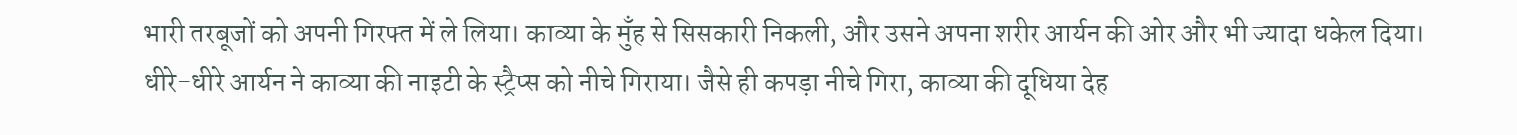भारी तरबूजों को अपनी गिरफ्त में ले लिया। काव्या के मुँह से सिसकारी निकली, और उसने अपना शरीर आर्यन की ओर और भी ज्यादा धकेल दिया।
धीरे-धीरे आर्यन ने काव्या की नाइटी के स्ट्रैप्स को नीचे गिराया। जैसे ही कपड़ा नीचे गिरा, काव्या की दूधिया देह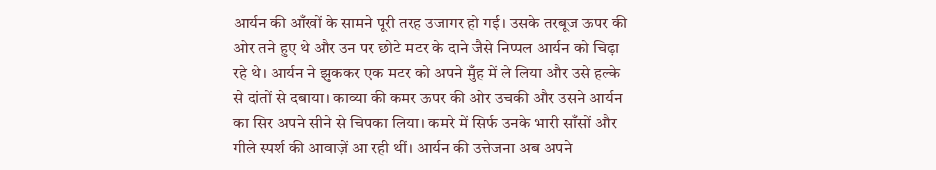आर्यन की आँखों के सामने पूरी तरह उजागर हो गई। उसके तरबूज ऊपर की ओर तने हुए थे और उन पर छोटे मटर के दाने जैसे निप्पल आर्यन को चिढ़ा रहे थे। आर्यन ने झुककर एक मटर को अपने मुँह में ले लिया और उसे हल्के से दांतों से दबाया। काव्या की कमर ऊपर की ओर उचकी और उसने आर्यन का सिर अपने सीने से चिपका लिया। कमरे में सिर्फ उनके भारी साँसों और गीले स्पर्श की आवाज़ें आ रही थीं। आर्यन की उत्तेजना अब अपने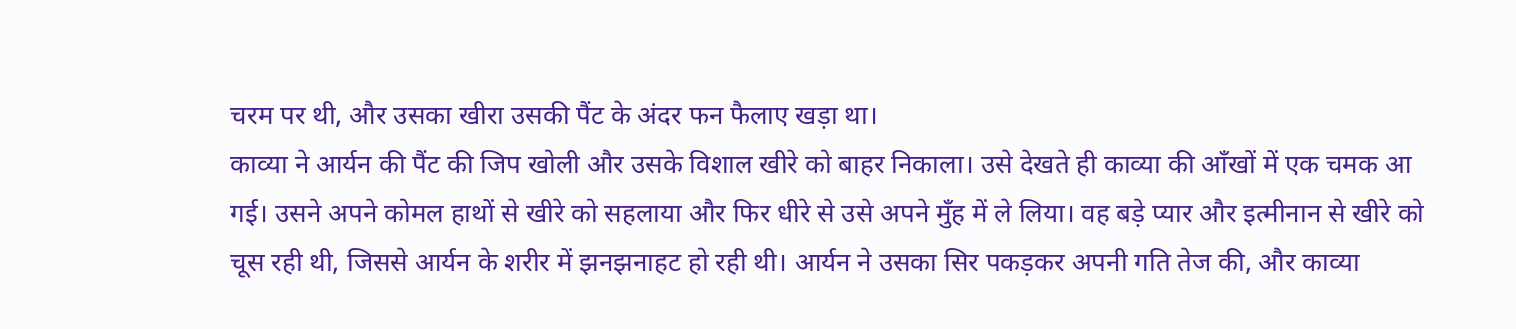चरम पर थी, और उसका खीरा उसकी पैंट के अंदर फन फैलाए खड़ा था।
काव्या ने आर्यन की पैंट की जिप खोली और उसके विशाल खीरे को बाहर निकाला। उसे देखते ही काव्या की आँखों में एक चमक आ गई। उसने अपने कोमल हाथों से खीरे को सहलाया और फिर धीरे से उसे अपने मुँह में ले लिया। वह बड़े प्यार और इत्मीनान से खीरे को चूस रही थी, जिससे आर्यन के शरीर में झनझनाहट हो रही थी। आर्यन ने उसका सिर पकड़कर अपनी गति तेज की, और काव्या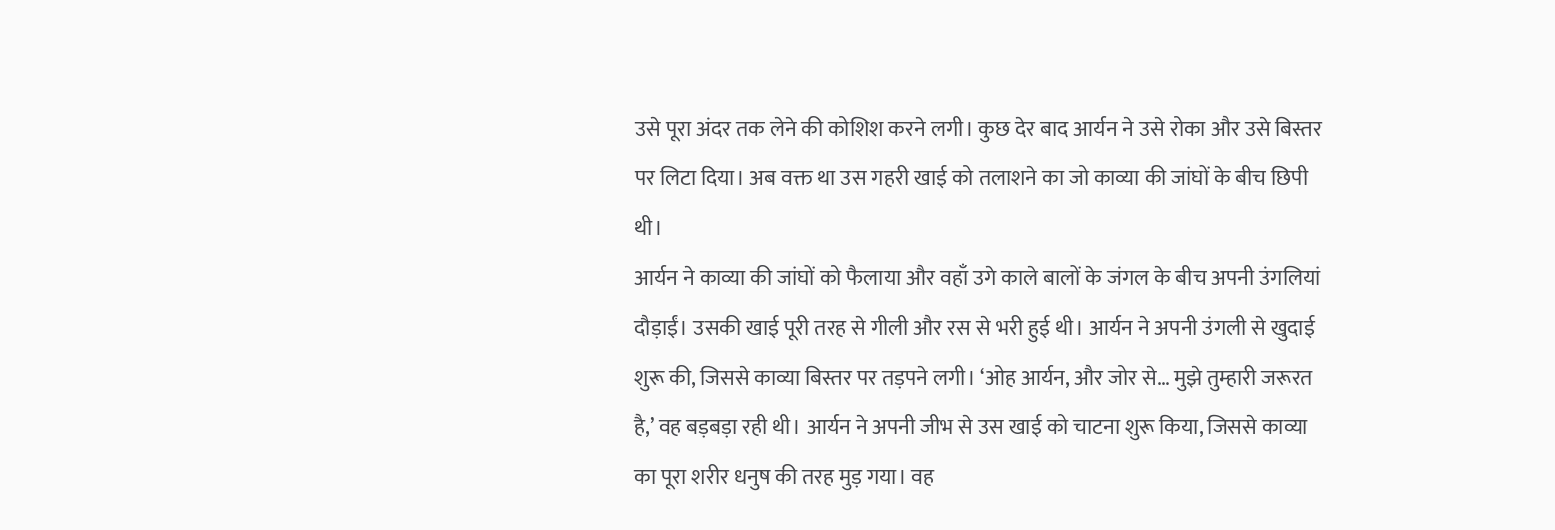उसे पूरा अंदर तक लेने की कोशिश करने लगी। कुछ देर बाद आर्यन ने उसे रोका और उसे बिस्तर पर लिटा दिया। अब वक्त था उस गहरी खाई को तलाशने का जो काव्या की जांघों के बीच छिपी थी।
आर्यन ने काव्या की जांघों को फैलाया और वहाँ उगे काले बालों के जंगल के बीच अपनी उंगलियां दौड़ाईं। उसकी खाई पूरी तरह से गीली और रस से भरी हुई थी। आर्यन ने अपनी उंगली से खुदाई शुरू की, जिससे काव्या बिस्तर पर तड़पने लगी। ‘ओह आर्यन, और जोर से… मुझे तुम्हारी जरूरत है,’ वह बड़बड़ा रही थी। आर्यन ने अपनी जीभ से उस खाई को चाटना शुरू किया, जिससे काव्या का पूरा शरीर धनुष की तरह मुड़ गया। वह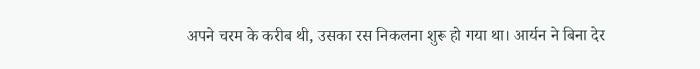अपने चरम के करीब थी, उसका रस निकलना शुरू हो गया था। आर्यन ने बिना देर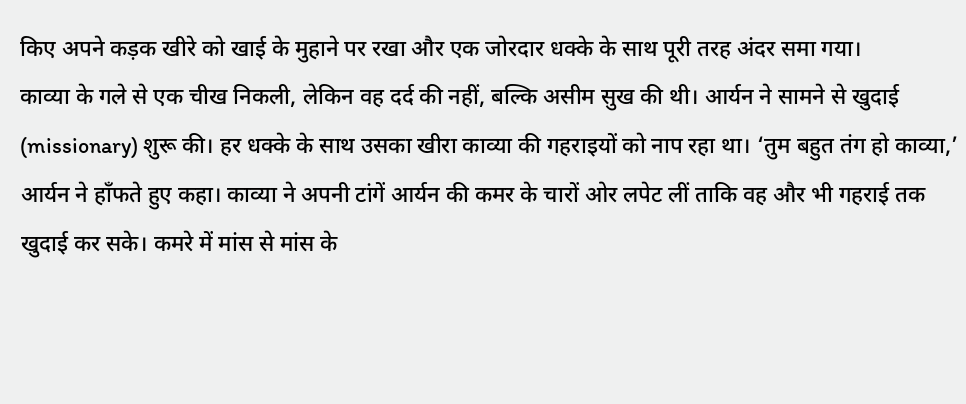किए अपने कड़क खीरे को खाई के मुहाने पर रखा और एक जोरदार धक्के के साथ पूरी तरह अंदर समा गया।
काव्या के गले से एक चीख निकली, लेकिन वह दर्द की नहीं, बल्कि असीम सुख की थी। आर्यन ने सामने से खुदाई (missionary) शुरू की। हर धक्के के साथ उसका खीरा काव्या की गहराइयों को नाप रहा था। ‘तुम बहुत तंग हो काव्या,’ आर्यन ने हाँफते हुए कहा। काव्या ने अपनी टांगें आर्यन की कमर के चारों ओर लपेट लीं ताकि वह और भी गहराई तक खुदाई कर सके। कमरे में मांस से मांस के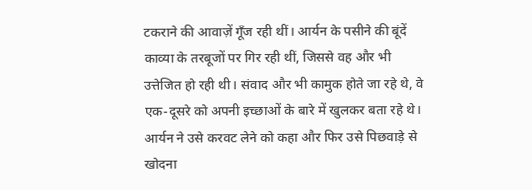टकराने की आवाज़ें गूँज रही थीं। आर्यन के पसीने की बूंदें काव्या के तरबूजों पर गिर रही थीं, जिससे वह और भी उत्तेजित हो रही थी। संवाद और भी कामुक होते जा रहे थे, वे एक-दूसरे को अपनी इच्छाओं के बारे में खुलकर बता रहे थे।
आर्यन ने उसे करवट लेने को कहा और फिर उसे पिछवाड़े से खोदना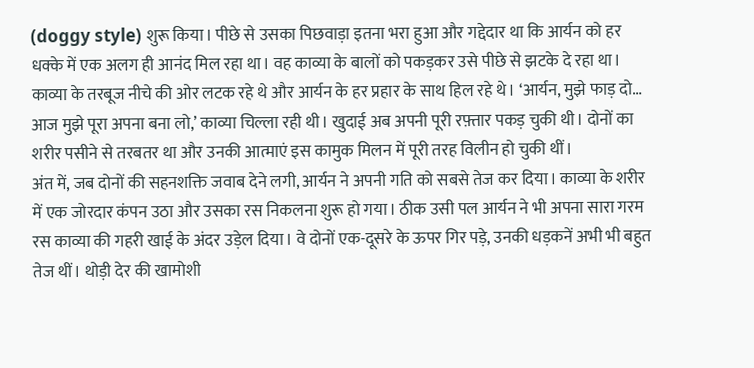(doggy style) शुरू किया। पीछे से उसका पिछवाड़ा इतना भरा हुआ और गद्देदार था कि आर्यन को हर धक्के में एक अलग ही आनंद मिल रहा था। वह काव्या के बालों को पकड़कर उसे पीछे से झटके दे रहा था। काव्या के तरबूज नीचे की ओर लटक रहे थे और आर्यन के हर प्रहार के साथ हिल रहे थे। ‘आर्यन, मुझे फाड़ दो… आज मुझे पूरा अपना बना लो,’ काव्या चिल्ला रही थी। खुदाई अब अपनी पूरी रफ़्तार पकड़ चुकी थी। दोनों का शरीर पसीने से तरबतर था और उनकी आत्माएं इस कामुक मिलन में पूरी तरह विलीन हो चुकी थीं।
अंत में, जब दोनों की सहनशक्ति जवाब देने लगी, आर्यन ने अपनी गति को सबसे तेज कर दिया। काव्या के शरीर में एक जोरदार कंपन उठा और उसका रस निकलना शुरू हो गया। ठीक उसी पल आर्यन ने भी अपना सारा गरम रस काव्या की गहरी खाई के अंदर उड़ेल दिया। वे दोनों एक-दूसरे के ऊपर गिर पड़े, उनकी धड़कनें अभी भी बहुत तेज थीं। थोड़ी देर की खामोशी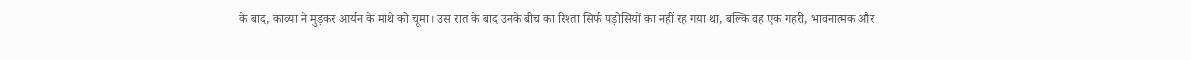के बाद, काव्या ने मुड़कर आर्यन के माथे को चूमा। उस रात के बाद उनके बीच का रिश्ता सिर्फ पड़ोसियों का नहीं रह गया था, बल्कि वह एक गहरी, भावनात्मक और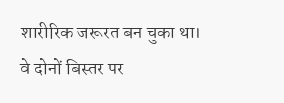शारीरिक जरूरत बन चुका था। वे दोनों बिस्तर पर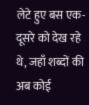लेटे हुए बस एक-दूसरे को देख रहे थे, जहाँ शब्दों की अब कोई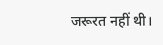जरूरत नहीं थी।